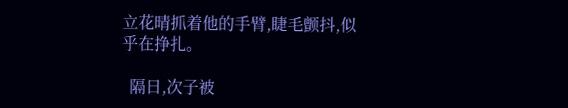立花晴抓着他的手臂,睫毛颤抖,似乎在挣扎。

  隔日,次子被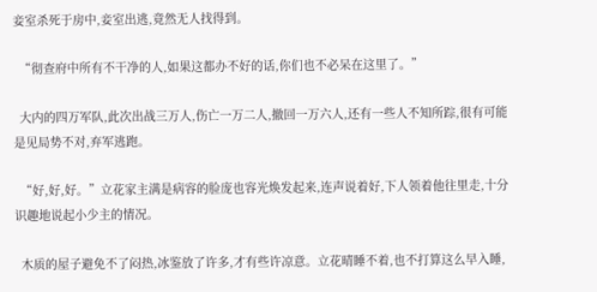妾室杀死于房中,妾室出逃,竟然无人找得到。

  “彻查府中所有不干净的人,如果这都办不好的话,你们也不必呆在这里了。”

  大内的四万军队,此次出战三万人,伤亡一万二人,撤回一万六人,还有一些人不知所踪,很有可能是见局势不对,弃军逃跑。

  “好,好,好。”立花家主满是病容的脸庞也容光焕发起来,连声说着好,下人领着他往里走,十分识趣地说起小少主的情况。

  木质的屋子避免不了闷热,冰鉴放了许多,才有些许凉意。立花晴睡不着,也不打算这么早入睡,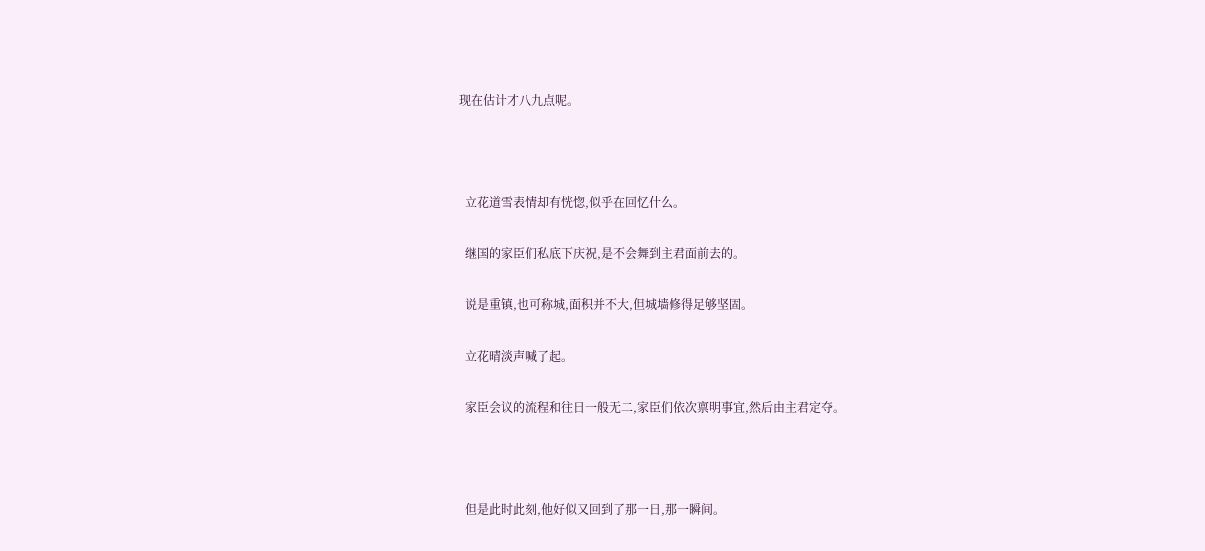现在估计才八九点呢。



  立花道雪表情却有恍惚,似乎在回忆什么。

  继国的家臣们私底下庆祝,是不会舞到主君面前去的。

  说是重镇,也可称城,面积并不大,但城墙修得足够坚固。

  立花晴淡声喊了起。

  家臣会议的流程和往日一般无二,家臣们依次禀明事宜,然后由主君定夺。



  但是此时此刻,他好似又回到了那一日,那一瞬间。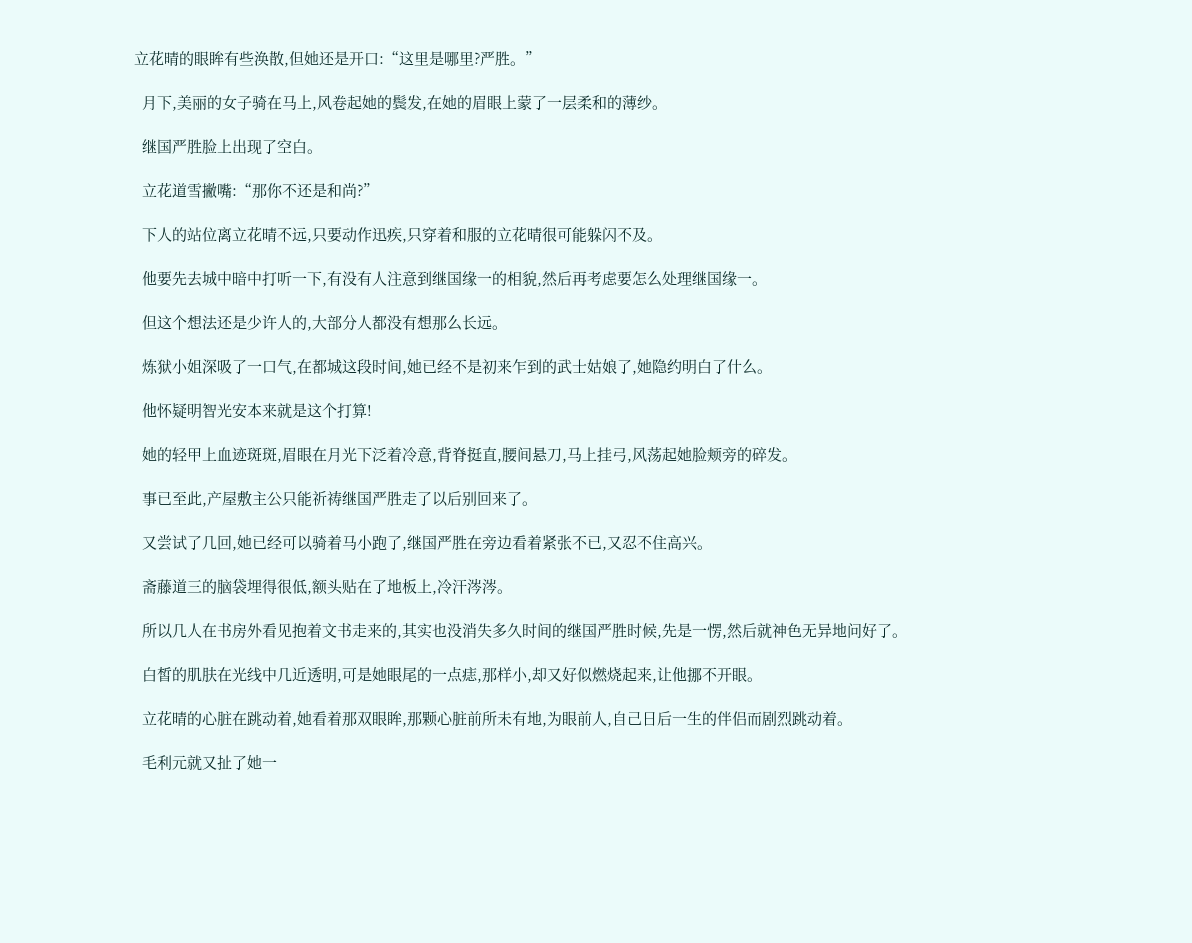立花晴的眼眸有些涣散,但她还是开口:“这里是哪里?严胜。”

  月下,美丽的女子骑在马上,风卷起她的鬓发,在她的眉眼上蒙了一层柔和的薄纱。

  继国严胜脸上出现了空白。

  立花道雪撇嘴:“那你不还是和尚?”

  下人的站位离立花晴不远,只要动作迅疾,只穿着和服的立花晴很可能躲闪不及。

  他要先去城中暗中打听一下,有没有人注意到继国缘一的相貌,然后再考虑要怎么处理继国缘一。

  但这个想法还是少许人的,大部分人都没有想那么长远。

  炼狱小姐深吸了一口气,在都城这段时间,她已经不是初来乍到的武士姑娘了,她隐约明白了什么。

  他怀疑明智光安本来就是这个打算!

  她的轻甲上血迹斑斑,眉眼在月光下泛着冷意,背脊挺直,腰间悬刀,马上挂弓,风荡起她脸颊旁的碎发。

  事已至此,产屋敷主公只能祈祷继国严胜走了以后别回来了。

  又尝试了几回,她已经可以骑着马小跑了,继国严胜在旁边看着紧张不已,又忍不住高兴。

  斋藤道三的脑袋埋得很低,额头贴在了地板上,冷汗涔涔。

  所以几人在书房外看见抱着文书走来的,其实也没消失多久时间的继国严胜时候,先是一愣,然后就神色无异地问好了。

  白皙的肌肤在光线中几近透明,可是她眼尾的一点痣,那样小,却又好似燃烧起来,让他挪不开眼。

  立花晴的心脏在跳动着,她看着那双眼眸,那颗心脏前所未有地,为眼前人,自己日后一生的伴侣而剧烈跳动着。

  毛利元就又扯了她一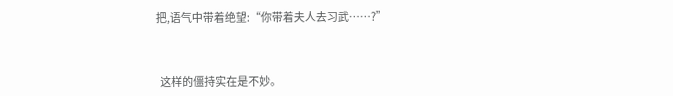把,语气中带着绝望:“你带着夫人去习武……?”



  这样的僵持实在是不妙。